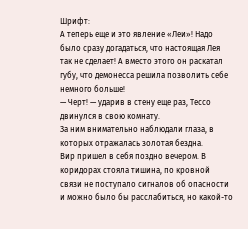Шрифт:
А теперь еще и это явление «Леи»! Надо было сразу догадаться, что настоящая Лея так не сделает! А вместо этого он раскатал губу, что демонесса решила позволить себе немного больше!
— Черт! — ударив в стену еще раз, Тессо двинулся в свою комнату.
За ним внимательно наблюдали глаза, в которых отражалась золотая бездна.
Вир пришел в себя поздно вечером. В коридорах стояла тишина, по кровной связи не поступало сигналов об опасности и можно было бы расслабиться, но какой-то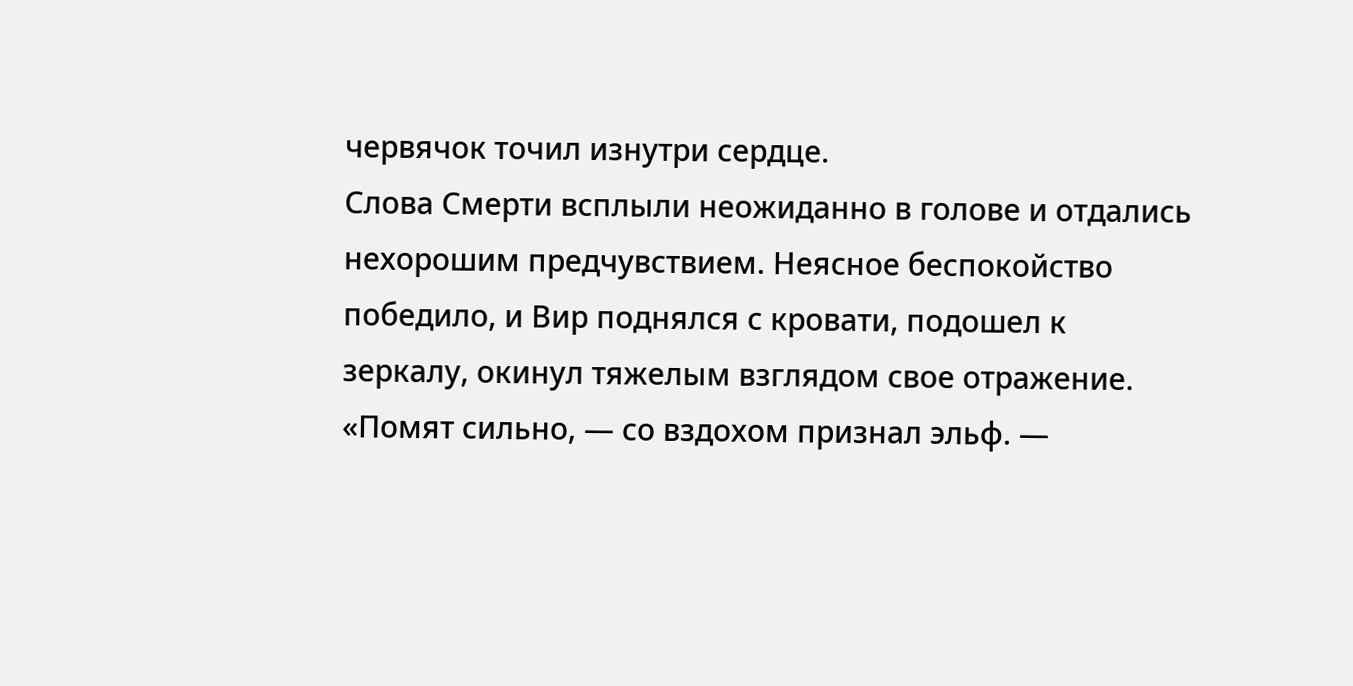червячок точил изнутри сердце.
Слова Смерти всплыли неожиданно в голове и отдались нехорошим предчувствием. Неясное беспокойство победило, и Вир поднялся с кровати, подошел к зеркалу, окинул тяжелым взглядом свое отражение.
«Помят сильно, — со вздохом признал эльф. —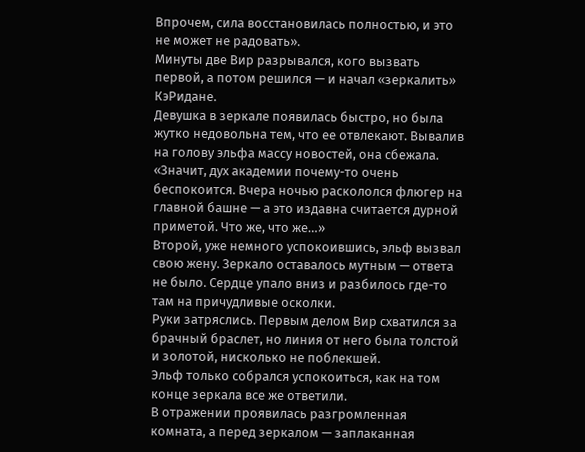Впрочем, сила восстановилась полностью, и это не может не радовать».
Минуты две Вир разрывался, кого вызвать первой, а потом решился — и начал «зеркалить» КэРидане.
Девушка в зеркале появилась быстро, но была жутко недовольна тем, что ее отвлекают. Вывалив на голову эльфа массу новостей, она сбежала.
«Значит, дух академии почему-то очень беспокоится. Вчера ночью раскололся флюгер на главной башне — а это издавна считается дурной приметой. Что же, что же…»
Второй, уже немного успокоившись, эльф вызвал свою жену. Зеркало оставалось мутным — ответа не было. Сердце упало вниз и разбилось где-то там на причудливые осколки.
Руки затряслись. Первым делом Вир схватился за брачный браслет, но линия от него была толстой и золотой, нисколько не поблекшей.
Эльф только собрался успокоиться, как на том конце зеркала все же ответили.
В отражении проявилась разгромленная комната, а перед зеркалом — заплаканная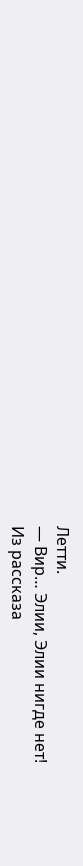Летти.
— Вир… Элии, Элии нигде нет!
Из рассказа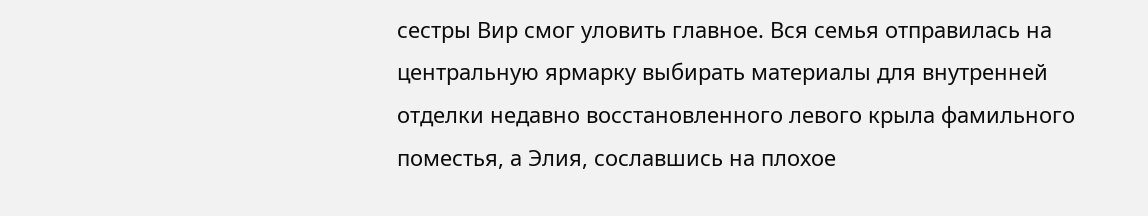сестры Вир смог уловить главное. Вся семья отправилась на центральную ярмарку выбирать материалы для внутренней отделки недавно восстановленного левого крыла фамильного поместья, а Элия, сославшись на плохое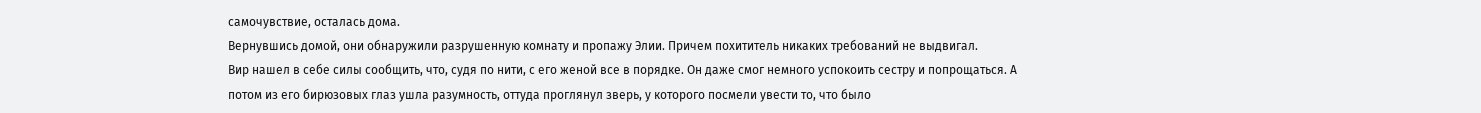самочувствие, осталась дома.
Вернувшись домой, они обнаружили разрушенную комнату и пропажу Элии. Причем похититель никаких требований не выдвигал.
Вир нашел в себе силы сообщить, что, судя по нити, с его женой все в порядке. Он даже смог немного успокоить сестру и попрощаться. А потом из его бирюзовых глаз ушла разумность, оттуда проглянул зверь, у которого посмели увести то, что было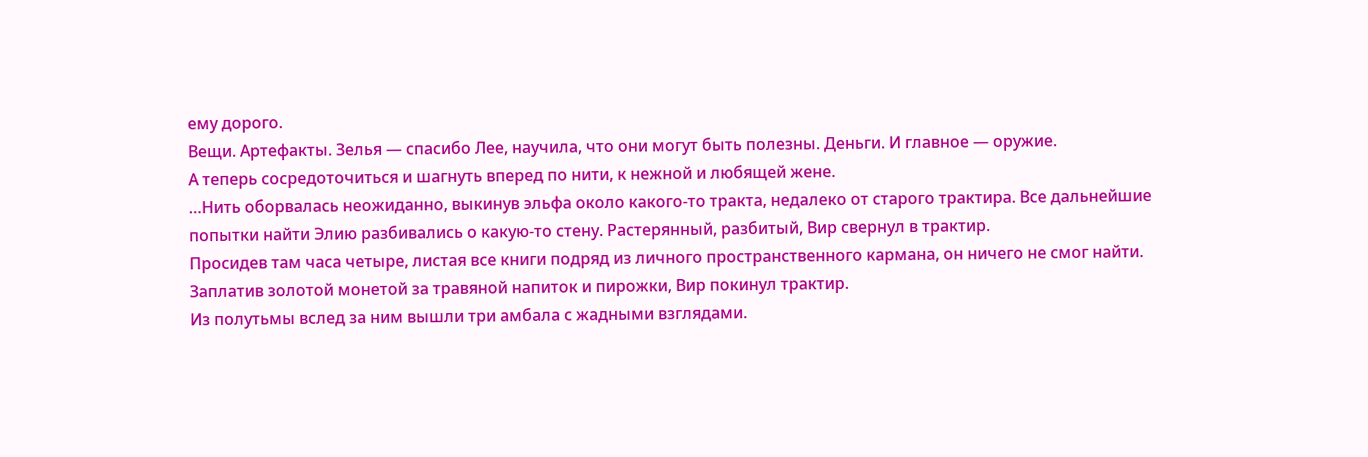ему дорого.
Вещи. Артефакты. Зелья — спасибо Лее, научила, что они могут быть полезны. Деньги. И главное — оружие.
А теперь сосредоточиться и шагнуть вперед по нити, к нежной и любящей жене.
…Нить оборвалась неожиданно, выкинув эльфа около какого-то тракта, недалеко от старого трактира. Все дальнейшие попытки найти Элию разбивались о какую-то стену. Растерянный, разбитый, Вир свернул в трактир.
Просидев там часа четыре, листая все книги подряд из личного пространственного кармана, он ничего не смог найти. Заплатив золотой монетой за травяной напиток и пирожки, Вир покинул трактир.
Из полутьмы вслед за ним вышли три амбала с жадными взглядами.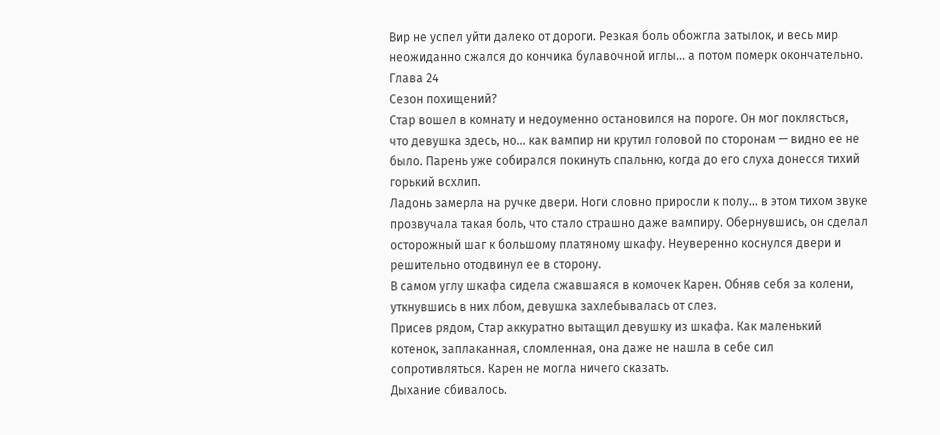Вир не успел уйти далеко от дороги. Резкая боль обожгла затылок, и весь мир неожиданно сжался до кончика булавочной иглы… а потом померк окончательно.
Глава 24
Сезон похищений?
Стар вошел в комнату и недоуменно остановился на пороге. Он мог поклясться, что девушка здесь, но… как вампир ни крутил головой по сторонам — видно ее не было. Парень уже собирался покинуть спальню, когда до его слуха донесся тихий горький всхлип.
Ладонь замерла на ручке двери. Ноги словно приросли к полу… в этом тихом звуке прозвучала такая боль, что стало страшно даже вампиру. Обернувшись, он сделал осторожный шаг к большому платяному шкафу. Неуверенно коснулся двери и решительно отодвинул ее в сторону.
В самом углу шкафа сидела сжавшаяся в комочек Карен. Обняв себя за колени, уткнувшись в них лбом, девушка захлебывалась от слез.
Присев рядом, Стар аккуратно вытащил девушку из шкафа. Как маленький котенок, заплаканная, сломленная, она даже не нашла в себе сил сопротивляться. Карен не могла ничего сказать.
Дыхание сбивалось.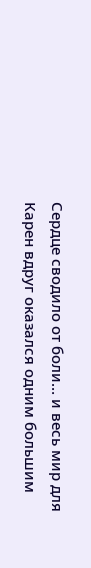Сердце сводило от боли… и весь мир для Карен вдруг оказался одним большим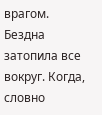врагом. Бездна затопила все вокруг. Когда, словно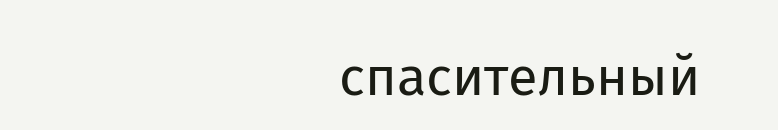спасительный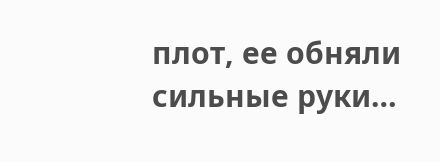плот, ее обняли сильные руки…